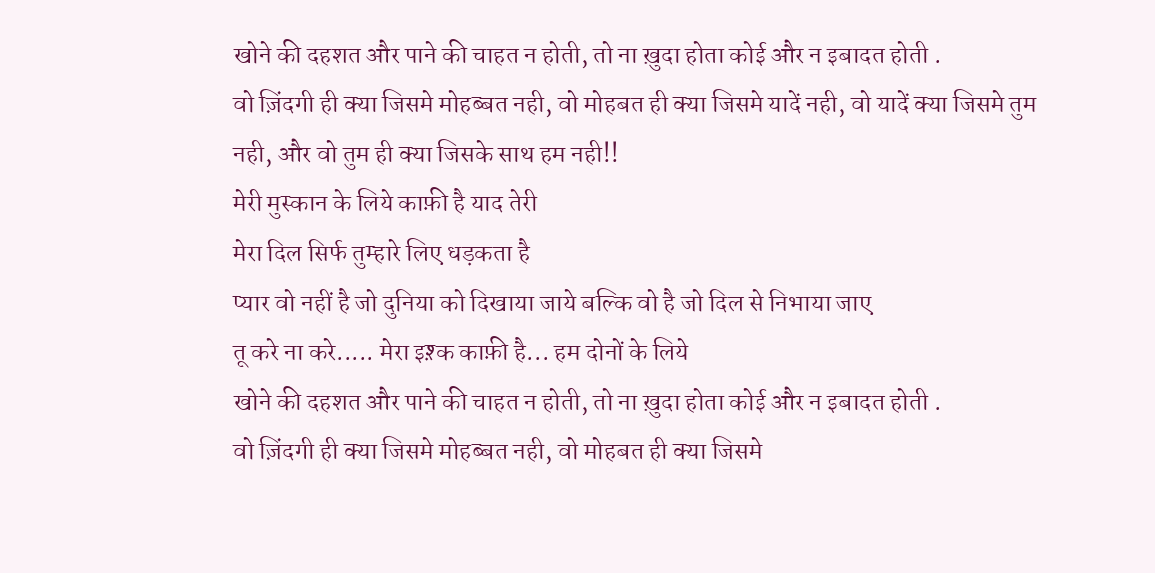खोने की दहशत और पाने की चाहत न होती, तो ना ख़ुदा होता कोई और न इबादत होती .
वो ज़िंदगी ही क्या जिसमे मोहब्बत नही, वो मोहबत ही क्या जिसमे यादें नही, वो यादें क्या जिसमे तुम नही, और वो तुम ही क्या जिसके साथ हम नही!!
मेरी मुस्कान के लिये काफ़ी है याद तेरी
मेरा दिल सिर्फ तुम्हारे लिए धड़कता है
प्यार वो नहीं है जो दुनिया को दिखाया जाये बल्कि वो है जो दिल से निभाया जाए
तू करे ना करे..... मेरा इश़्क काफ़ी है... हम दोनों के लिये
खोने की दहशत और पाने की चाहत न होती, तो ना ख़ुदा होता कोई और न इबादत होती .
वो ज़िंदगी ही क्या जिसमे मोहब्बत नही, वो मोहबत ही क्या जिसमे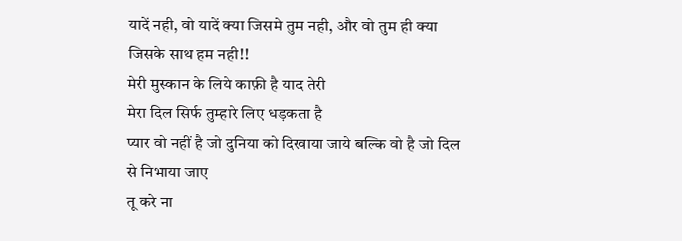यादें नही, वो यादें क्या जिसमे तुम नही, और वो तुम ही क्या जिसके साथ हम नही!!
मेरी मुस्कान के लिये काफ़ी है याद तेरी
मेरा दिल सिर्फ तुम्हारे लिए धड़कता है
प्यार वो नहीं है जो दुनिया को दिखाया जाये बल्कि वो है जो दिल से निभाया जाए
तू करे ना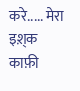करे..... मेरा इश़्क काफ़ी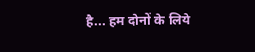है... हम दोनों के लिये